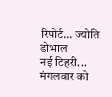रिपोर्ट... ज्योति डोभाल
नई टिहरी... मंगलवार को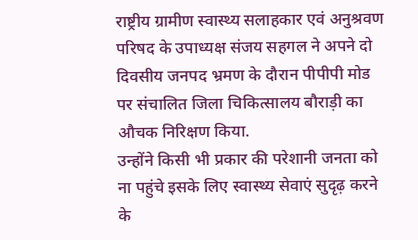राष्ट्रीय ग्रामीण स्वास्थ्य सलाहकार एवं अनुश्रवण परिषद के उपाध्यक्ष संजय सहगल ने अपने दो दिवसीय जनपद भ्रमण के दौरान पीपीपी मोड पर संचालित जिला चिकित्सालय बौराड़ी का औचक निरिक्षण किया.
उन्होंने किसी भी प्रकार की परेशानी जनता को ना पहुंचे इसके लिए स्वास्थ्य सेवाएं सुदृढ़ करने के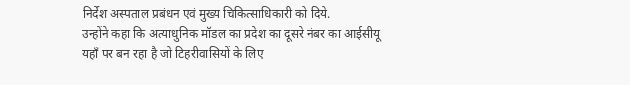निर्देश अस्पताल प्रबंधन एवं मुख्य चिकित्साधिकारी को दिये.
उन्होंने कहा कि अत्याधुनिक मॉडल का प्रदेश का दूसरे नंबर का आईसीयू यहाँ पर बन रहा है जो टिहरीवासियों के लिए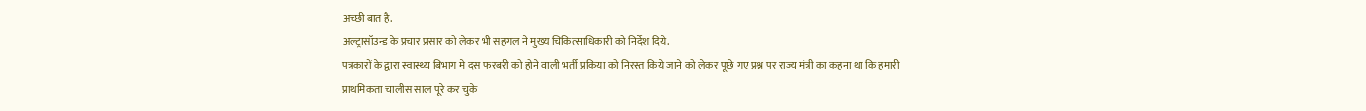अच्छी बात है.
अल्ट्रासॉउन्ड के प्रचार प्रसार को लेकर भी सहगल ने मुख्य चिकित्साधिकारी को निर्देश दिये.
पत्रकारों के द्वारा स्वास्थ्य बिभाग मे दस फरबरी को होने वाली भर्ती प्रकिया को निरस्त किये जाने को लेकर पूछे गए प्रश्न पर राज्य मंत्री का कहना था कि हमारी प्राथमिकता चालीस साल पूरे कर चुके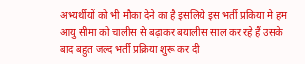अभ्यर्थीयों को भी मौका देने का है इसलिये इस भर्ती प्रकिया मे हम आयु सीमा को चालीस से बढ़ाकर बयालीस साल कर रहे हैं उसके बाद बहुत जल्द भर्ती प्रक्रिया शुरू कर दी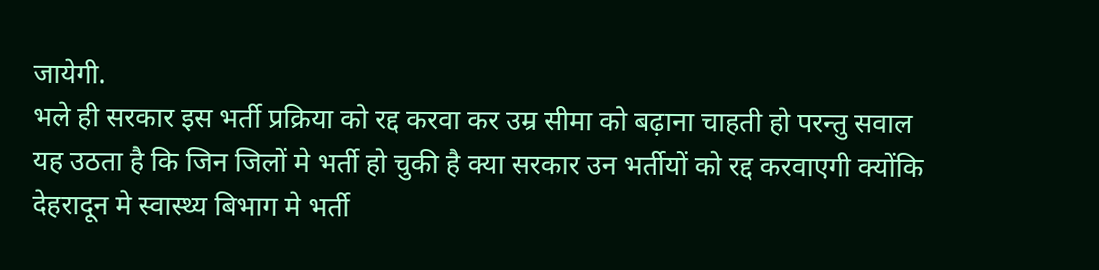जायेगी.
भले ही सरकार इस भर्ती प्रक्रिया को रद्द करवा कर उम्र सीमा को बढ़ाना चाहती हो परन्तु सवाल यह उठता है कि जिन जिलों मे भर्ती हो चुकी है क्या सरकार उन भर्तीयों को रद्द करवाएगी क्योंकि देहरादून मे स्वास्थ्य बिभाग मे भर्ती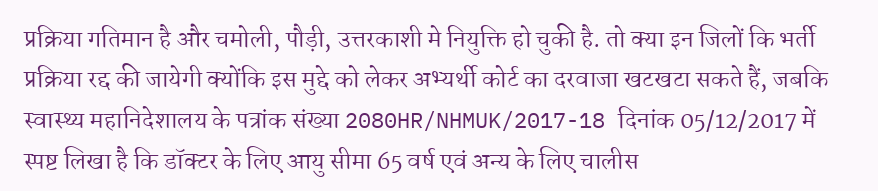प्रक्रिया गतिमान है और चमोली, पौड़ी, उत्तरकाशी मे नियुक्ति हो चुकी है. तो क्या इन जिलों कि भर्ती प्रक्रिया रद्द की जायेगी क्योंकि इस मुद्दे को लेकर अभ्यर्थी कोर्ट का दरवाजा खटखटा सकते हैं, जबकि स्वास्थ्य महानिदेशालय के पत्रांक संख्या 2080HR/NHMUK/2017-18 दिनांक 05/12/2017 में स्पष्ट लिखा है कि डॉक्टर के लिए आयु सीमा 65 वर्ष एवं अन्य के लिए चालीस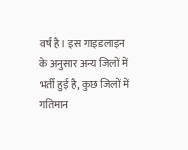वर्ष है। इस गाइडलाइन के अनुसार अन्य जिलों में भर्ती हुई है, कुछ जिलों में गतिमान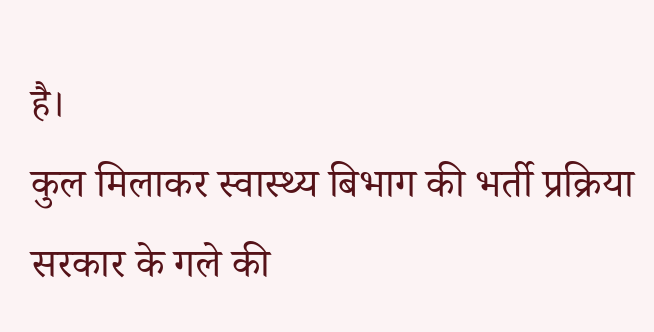है।
कुल मिलाकर स्वास्थ्य बिभाग की भर्ती प्रक्रिया सरकार के गले की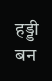हड्डी बन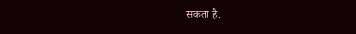सकता है.